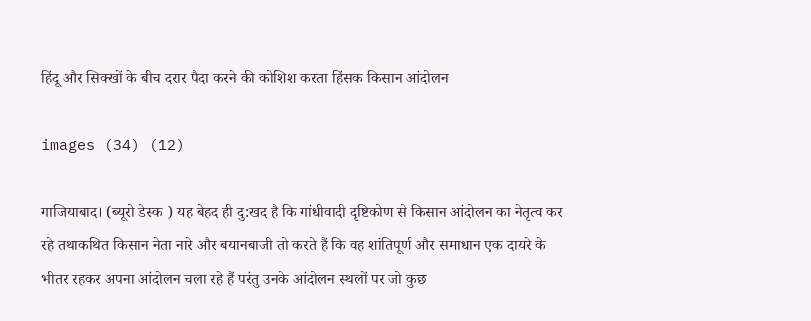हिंदू और सिक्खों के बीच दरार पैदा करने की कोशिश करता हिंसक किसान आंदोलन

images (34) (12)

गाजियाबाद। (ब्यूरो डेस्क ) यह बेहद ही दु:खद है कि गांधीवादी दृष्टिकोण से किसान आंदोलन का नेतृत्व कर रहे तथाकथित किसान नेता नारे और बयानबाजी तो करते हैं कि वह शांतिपूर्ण और समाधान एक दायरे के भीतर रहकर अपना आंदोलन चला रहे हैं परंतु उनके आंदोलन स्थलों पर जो कुछ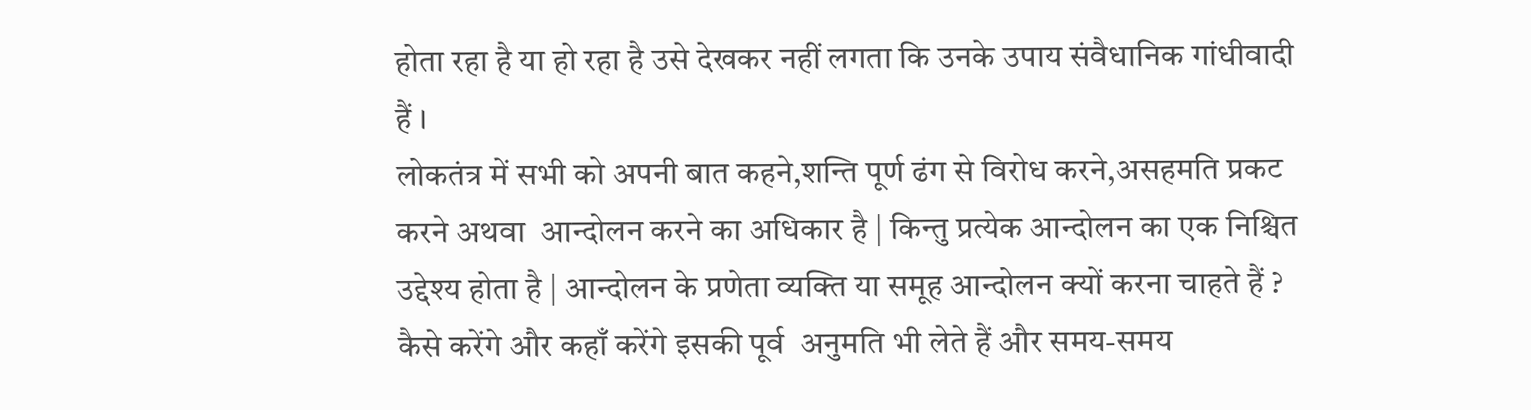होता रहा है या हो रहा है उसे देखकर नहीं लगता कि उनके उपाय संवैधानिक गांधीवादी हैं ।
लोकतंत्र में सभी को अपनी बात कहने,शन्ति पूर्ण ढंग से विरोध करने,असहमति प्रकट करने अथवा  आन्दोलन करने का अधिकार है | किन्तु प्रत्येक आन्दोलन का एक निश्चित उद्देश्य होता है | आन्दोलन के प्रणेता व्यक्ति या समूह आन्दोलन क्यों करना चाहते हैं ? कैसे करेंगे और कहाँ करेंगे इसकी पूर्व  अनुमति भी लेते हैं और समय-समय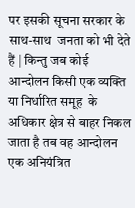पर इसकी सूचना सरकार के साथ-साथ  जनता को भी देते हैं | किन्तु जब कोई  आन्दोलन किसी एक व्यक्ति या निर्धारित समूह  के अधिकार क्षेत्र से बाहर निकल जाता है तब वह आन्दोलन एक अनियंत्रित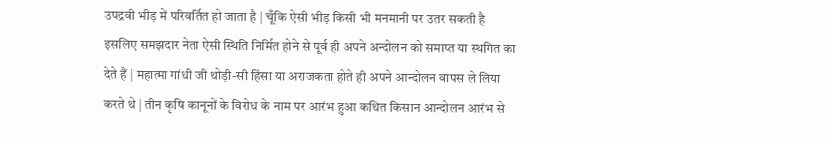उपद्रवी भीड़ में परिवर्तित हो जाता है | चूँकि ऐसी भीड़ किसी भी मनमानी पर उतर सकती है इसलिए समझदार नेता ऐसी स्थिति निर्मित होने से पूर्व ही अपने अन्दोलन को समाप्त या स्थगित का देते हैं | महात्मा गांधी जी थोड़ी-सी हिंसा या अराजकता होते ही अपने आन्दोलन वापस ले लिया करते थे | तीन कृषि कानूनों के विरोध के नाम पर आरंभ हुआ कथित किसान आन्दोलन आरंभ से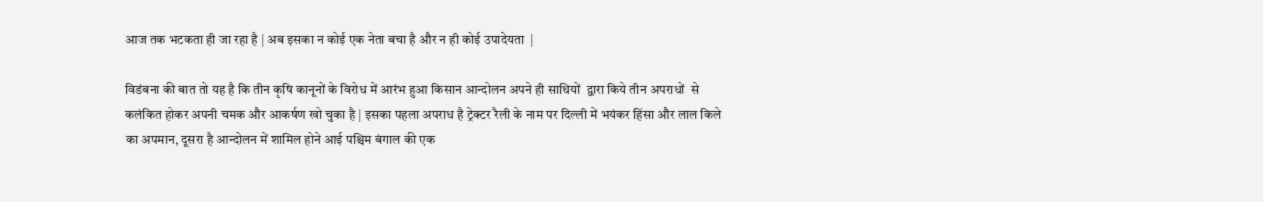आज तक भटकता ही जा रहा है | अब इसका न कोई एक नेता बचा है और न ही कोई उपादेयता  |

विडंबना की बात तो यह है कि तीन कृषि कानूनों के विरोध में आरंभ हुआ किसान आन्दोलन अपने ही साथियों  द्वारा किये तीन अपराधों  से कलंकित होकर अपनी चमक और आकर्षण खो चुका है | इसका पहला अपराध है ट्रेक्टर रैली के नाम पर दिल्ली में भयंकर हिंसा और लाल किले का अपमान, दूसरा है आन्दोलन में शामिल होने आई पश्चिम बंगाल की एक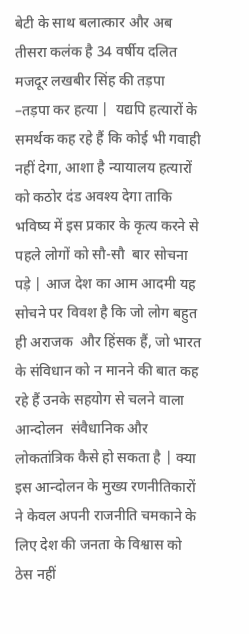बेटी के साथ बलात्कार और अब तीसरा कलंक है 34 वर्षीय दलित मजदूर लखबीर सिंह की तड़पा –तड़पा कर हत्या |  यद्यपि हत्यारों के समर्थक कह रहे हैं कि कोई भी गवाही नहीं देगा, आशा है न्यायालय हत्यारों को कठोर दंड अवश्य देगा ताकि भविष्य में इस प्रकार के कृत्य करने से पहले लोगों को सौ-सौ  बार सोचना पड़े | आज देश का आम आदमी यह सोचने पर विवश है कि जो लोग बहुत ही अराजक  और हिंसक हैं, जो भारत के संविधान को न मानने की बात कह रहे हैं उनके सहयोग से चलने वाला आन्दोलन  संवैधानिक और लोकतांत्रिक कैसे हो सकता है | क्या इस आन्दोलन के मुख्य रणनीतिकारों ने केवल अपनी राजनीति चमकाने के लिए देश की जनता के विश्वास को ठेस नहीं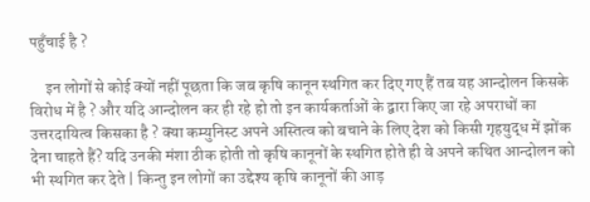पहुँचाई है ?

     इन लोगों से कोई क्यों नहीं पूछता कि जब कृषि कानून स्थगित कर दिए गए हैं तब यह आन्दोलन किसके विरोध में है ? और यदि आन्दोलन कर ही रहे हो तो इन कार्यकर्ताओं के द्वारा किए जा रहे अपराधों का उत्तरदायित्व किसका है ? क्या कम्युनिस्ट अपने अस्तित्व को बचाने के लिए देश को किसी गृहयुद्ध में झोंक देना चाहते हैं? यदि उनकी मंशा ठीक होती तो कृषि कानूनों के स्थगित होते ही वे अपने कथित आन्दोलन को भी स्थगित कर देते | किन्तु इन लोगों का उद्देश्य कृषि कानूनों की आड़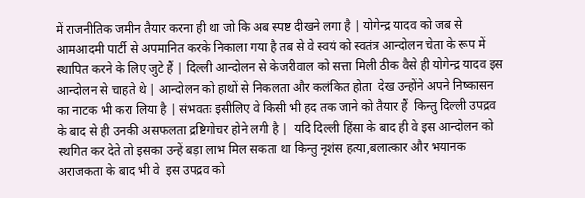में राजनीतिक जमीन तैयार करना ही था जो कि अब स्पष्ट दीखने लगा है | योगेन्द्र यादव को जब से आमआदमी पार्टी से अपमानित करके निकाला गया है तब से वे स्वयं को स्वतंत्र आन्दोलन चेता के रूप में स्थापित करने के लिए जुटे हैं | दिल्ली आन्दोलन से केजरीवाल को सत्ता मिली ठीक वैसे ही योगेन्द्र यादव इस आन्दोलन से चाहते थे | आन्दोलन को हाथों से निकलता और कलंकित होता  देख उन्होंने अपने निष्कासन  का नाटक भी करा लिया है | संभवतः इसीलिए वे किसी भी हद तक जाने को तैयार हैं  किन्तु दिल्ली उपद्रव के बाद से ही उनकी असफलता द्रष्टिगोचर होने लगी है |  यदि दिल्ली हिंसा के बाद ही वे इस आन्दोलन को स्थगित कर देते तो इसका उन्हें बड़ा लाभ मिल सकता था किन्तु नृशंस हत्या,बलात्कार और भयानक अराजकता के बाद भी वे  इस उपद्रव को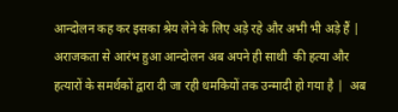आन्दोलन कह कर इसका श्रेय लेने के लिए अड़े रहे और अभी भी अड़े हैं | अराजकता से आरंभ हुआ आन्दोलन अब अपने ही साथी  की हत्या और हत्यारों के समर्थकों द्वारा दी जा रही धमकियों तक उन्मादी हो गया है |  अब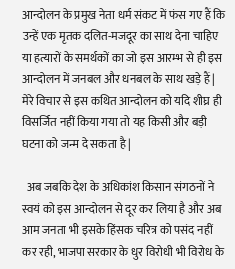आन्दोलन के प्रमुख नेता धर्म संकट में फंस गए हैं कि उन्हें एक मृतक दलित-मजदूर का साथ देना चाहिए या हत्यारों के समर्थकों का जो इस आरम्भ से ही इस आन्दोलन में जनबल और धनबल के साथ खड़े हैं | मेरे विचार से इस कथित आन्दोलन को यदि शीघ्र ही विसर्जित नहीं किया गया तो यह किसी और बड़ी घटना को जन्म दे सकता है |

  अब जबकि देश के अधिकांश किसान संगठनों ने स्वयं को इस आन्दोलन से दूर कर लिया है और अब आम जनता भी इसके हिंसक चरित्र को पसंद नहीं कर रही, भाजपा सरकार के धुर विरोधी भी विरोध के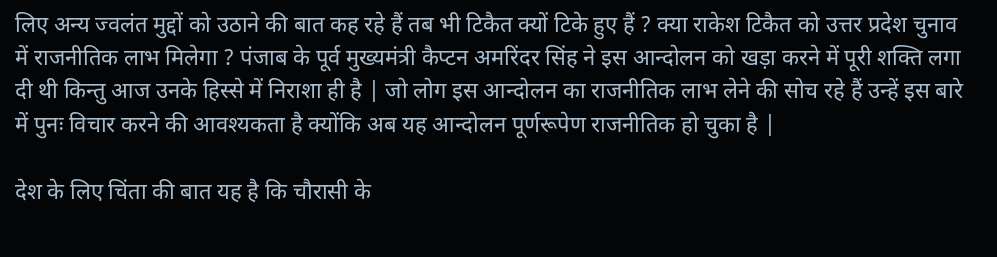लिए अन्य ज्वलंत मुद्दों को उठाने की बात कह रहे हैं तब भी टिकैत क्यों टिके हुए हैं ? क्या राकेश टिकैत को उत्तर प्रदेश चुनाव में राजनीतिक लाभ मिलेगा ? पंजाब के पूर्व मुख्यमंत्री कैप्टन अमरिंदर सिंह ने इस आन्दोलन को खड़ा करने में पूरी शक्ति लगा दी थी किन्तु आज उनके हिस्से में निराशा ही है | जो लोग इस आन्दोलन का राजनीतिक लाभ लेने की सोच रहे हैं उन्हें इस बारे में पुनः विचार करने की आवश्यकता है क्योंकि अब यह आन्दोलन पूर्णरूपेण राजनीतिक हो चुका है |

देश के लिए चिंता की बात यह है कि चौरासी के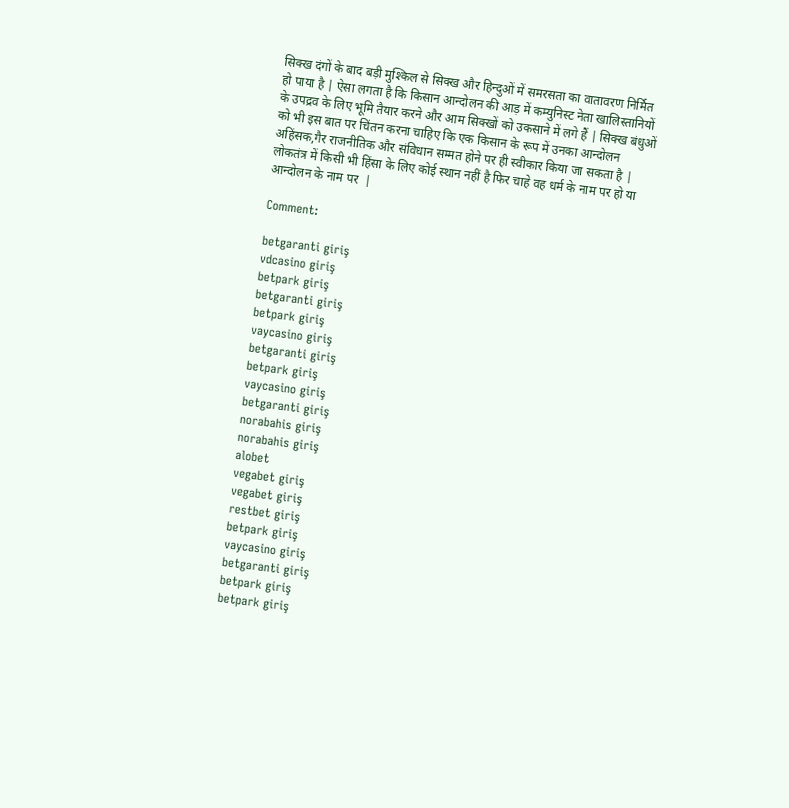सिक्ख दंगों के बाद बड़ी मुश्किल से सिक्ख और हिन्दुओं में समरसता का वातावरण निर्मित हो पाया है | ऐसा लगता है कि किसान आन्दोलन की आड़ में कम्युनिस्ट नेता खालिस्तानियों के उपद्रव के लिए भूमि तैयार करने और आम सिक्खों को उकसाने में लगे हैं | सिक्ख बंधुओं को भी इस बात पर चिंतन करना चाहिए कि एक किसान के रूप में उनका आन्दोलन  अहिंसक,गैर राजनीतिक और संविधान सम्मत होने पर ही स्वीकार किया जा सकता है | लोकतंत्र में किसी भी हिंसा के लिए कोई स्थान नहीं है फिर चाहे वह धर्म के नाम पर हो या आन्दोलन के नाम पर  |

Comment:

betgaranti giriş
vdcasino giriş
betpark giriş
betgaranti giriş
betpark giriş
vaycasino giriş
betgaranti giriş
betpark giriş
vaycasino giriş
betgaranti giriş
norabahis giriş
norabahis giriş
alobet
vegabet giriş
vegabet giriş
restbet giriş
betpark giriş
vaycasino giriş
betgaranti giriş
betpark giriş
betpark giriş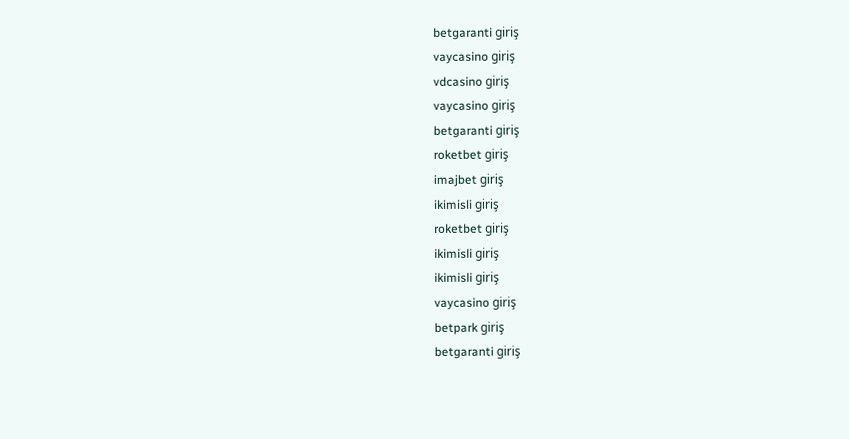betgaranti giriş
vaycasino giriş
vdcasino giriş
vaycasino giriş
betgaranti giriş
roketbet giriş
imajbet giriş
ikimisli giriş
roketbet giriş
ikimisli giriş
ikimisli giriş
vaycasino giriş
betpark giriş
betgaranti giriş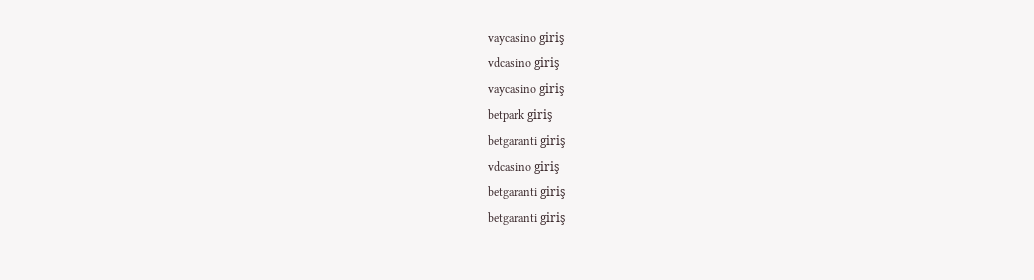vaycasino giriş
vdcasino giriş
vaycasino giriş
betpark giriş
betgaranti giriş
vdcasino giriş
betgaranti giriş
betgaranti giriş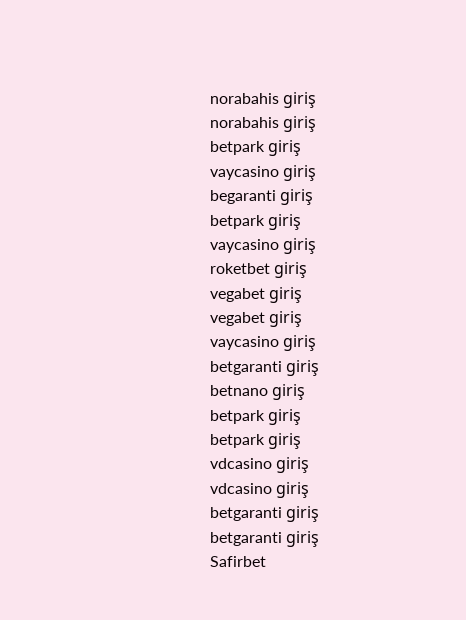norabahis giriş
norabahis giriş
betpark giriş
vaycasino giriş
begaranti giriş
betpark giriş
vaycasino giriş
roketbet giriş
vegabet giriş
vegabet giriş
vaycasino giriş
betgaranti giriş
betnano giriş
betpark giriş
betpark giriş
vdcasino giriş
vdcasino giriş
betgaranti giriş
betgaranti giriş
Safirbet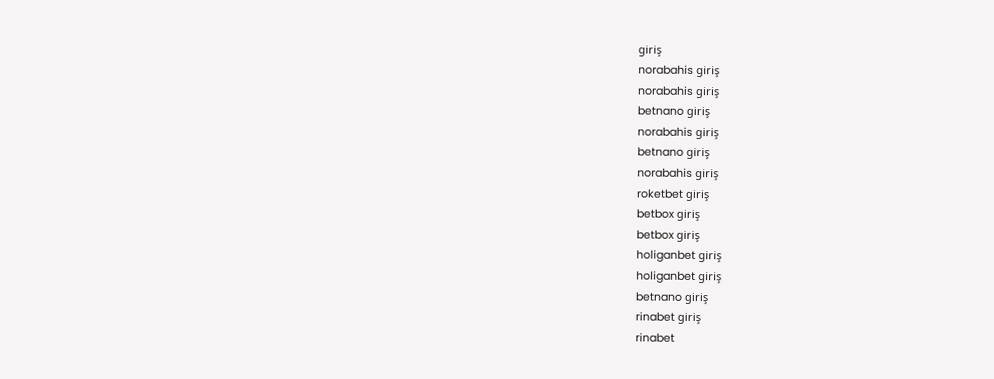giriş
norabahis giriş
norabahis giriş
betnano giriş
norabahis giriş
betnano giriş
norabahis giriş
roketbet giriş
betbox giriş
betbox giriş
holiganbet giriş
holiganbet giriş
betnano giriş
rinabet giriş
rinabet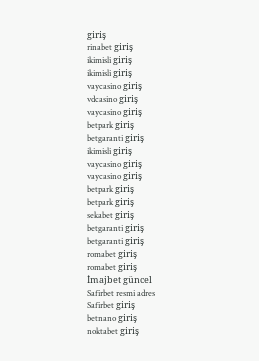giriş
rinabet giriş
ikimisli giriş
ikimisli giriş
vaycasino giriş
vdcasino giriş
vaycasino giriş
betpark giriş
betgaranti giriş
ikimisli giriş
vaycasino giriş
vaycasino giriş
betpark giriş
betpark giriş
sekabet giriş
betgaranti giriş
betgaranti giriş
romabet giriş
romabet giriş
İmajbet güncel
Safirbet resmi adres
Safirbet giriş
betnano giriş
noktabet giriş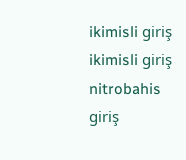ikimisli giriş
ikimisli giriş
nitrobahis giriş